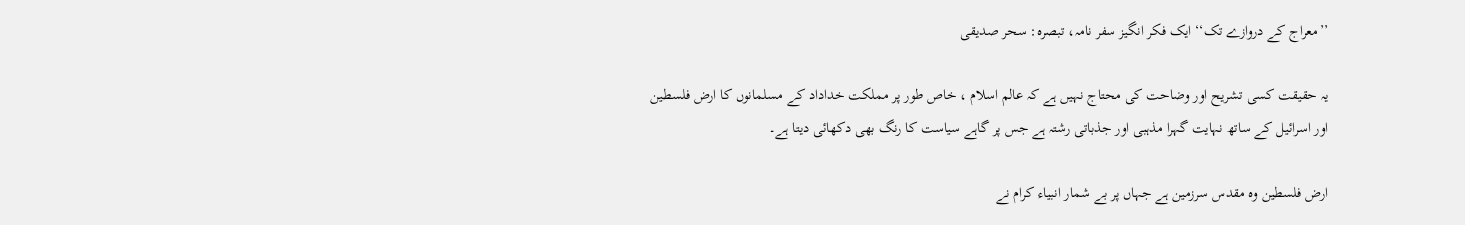’’معراج کے دروازے تک‘‘ ایک فکر انگیز سفر نامہ، تبصرہ: سحر صدیقی

یہ حقیقت کسی تشریح اور وضاحت کی محتاج نہیں ہے کہ عالم اسلام ، خاص طور پر مملکت خداداد کے مسلمانوں کا ارض فلسطین اور اسرائیل کے ساتھ نہایت گہرا مذہبی اور جذباتی رشتہ ہے جس پر گاہے سیاست کا رنگ بھی دکھائی دیتا ہے۔

ارض فلسطین وہ مقدس سرزمین ہے جہاں پر بے شمار انبیاء کرام نے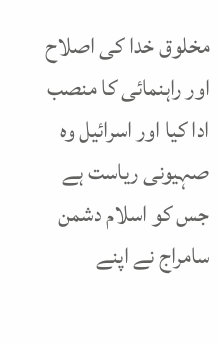مخلوق خدا کی اصلاح اور راہنمائی کا منصب ادا کیا اور اسرائیل وہ صہیونی ریاست ہے جس کو اسلام دشمن سامراج نے اپنے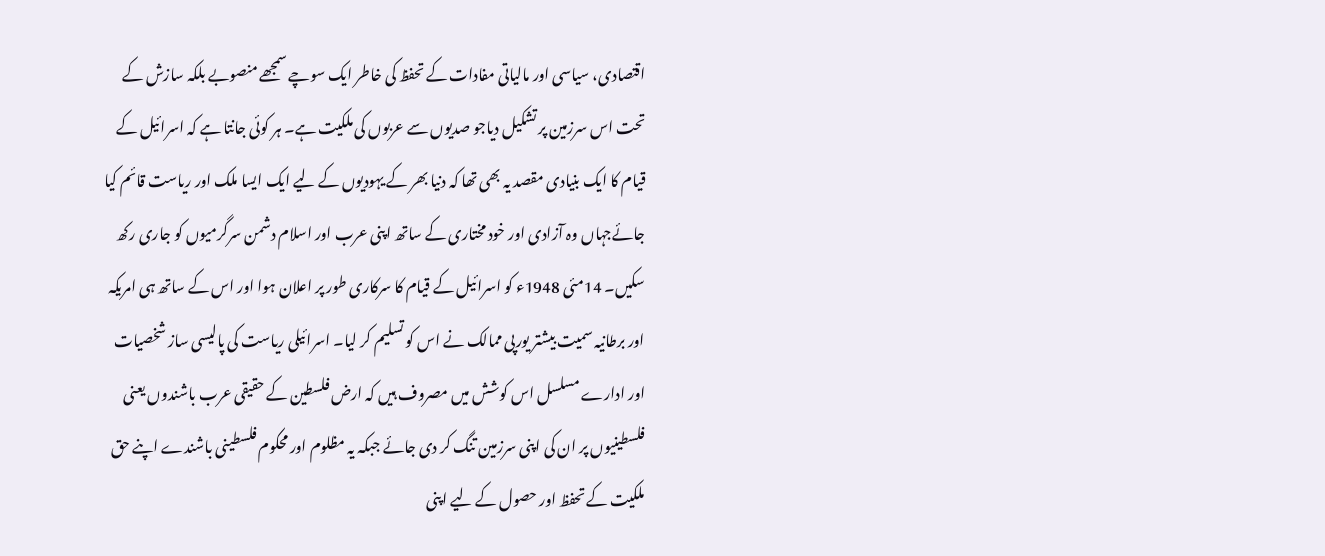اقتصادی، سیاسی اور مالیاتی مفادات کے تحفظ کی خاطر ایک سوچے سمجھے منصوبے بلکہ سازش کے تحت اس سرزمین پر تشکیل دیاجو صدیوں سے عربوں کی ملکیت ہے۔ ہر کوئی جانتا ہے کہ اسرائیل کے قیام کا ایک بنیادی مقصد یہ بھی تھا کہ دنیا بھر کے یہودیوں کے لیے ایک ایسا ملک اور ریاست قائم کیا جائےجہاں وہ آزادی اور خود مختاری کے ساتھ اپنی عرب اور اسلام دشمن سرگرمیوں کو جاری رکھ سکیں۔ 14مئی 1948ء کو اسرائیل کے قیام کا سرکاری طور پر اعلان ہوا اور اس کے ساتھ ہی امریکہ اور برطانیہ سمیت بیشتر یورپی ممالک نے اس کو تسلیم کر لیا۔ اسرائیلی ریاست کی پالیسی ساز شخصیات اور ادارے مسلسل اس کوشش میں مصروف ہیں کہ ارض فلسطین کے حقیقی عرب باشندوں یعنی فلسطینیوں پر ان کی اپنی سرزمین تنگ کر دی جائے جبکہ یہ مظلوم اور محکوم فلسطینی باشندے اپنے حق ملکیت کے تحفظ اور حصول کے لیے اپنی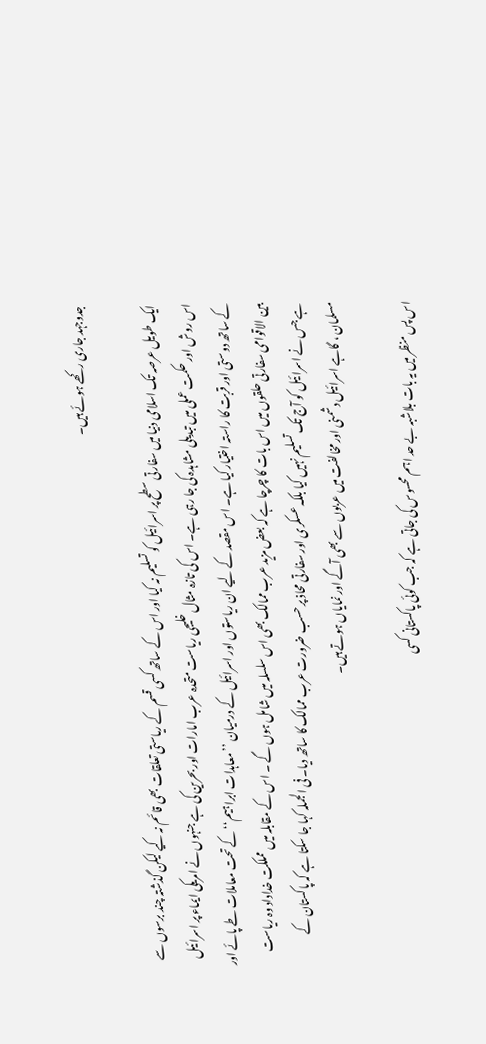جدوجہد جاری رکھے ہوئے ہیں۔

ایک طویل عرصہ تک اسلامی دنیا میں سفارتی سطح پر اسرائیل کو تسلیم نہ کیا اور اس کے ساتھ کسی قسم کے ریاستی تعلقات بھی قائم نہ کیے لیکن گذشتہ چند برسوں سے اس روش اور حکمت عملی میں تبدیلی مشاہدہ کی جا رہی ہے۔ اس کی تازہ مثال خلیجی ریاست متحدہ عرب امارات اور بحرین کی ہے جنہوں نے امریکی ایماء پر اسرائیل کے ساتھ دوستی اور قربت کا راستہ اختیار کیا ہے۔ اس مقصد کے لیے ان ریاستوں اور اسرائیل کے درمیان ’’معاہدات ابراہیم‘‘ کے تحت معاملات طے پائے اور بین الاقوامی سفارتی حلقوں میں اس بات کا چرچا ہے کہ بعض مزید عرب ممالک بھی اس سلسلہ میں شامل ہوں گے ۔ اس کے مقابلہ میں مملکت خداداد وہ ریاست ہے جس نے اسرائیل کو آج تک تسلیم نہیں کیا بلکہ عسکری اور سفارتی محاذ پر حسب ضرورت عرب ممالک کا ساتھ دیا۔ فی الجملہ کہا جا سکتا ہے کہ پاکستان کے مسلمان ، گاہے اسرائیل دشمنی اور مخالفت میں عربوں سے بھی آگے اور نمایاں ہوتے ہیں۔

اس پس منظر میں یہ بات بلاشبہ بے حد اہم محسوس کی جاتی ہے کہ جب کوئی پاکستانی کسی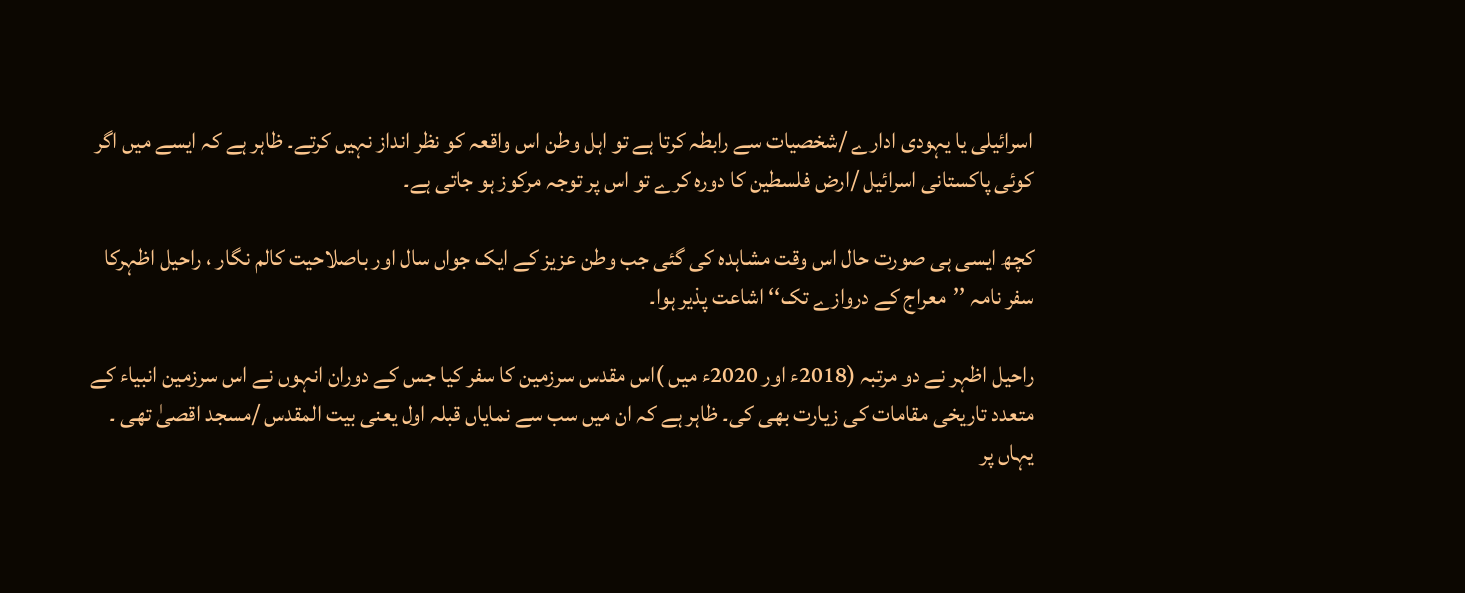اسرائیلی یا یہودی ادارے /شخصیات سے رابطہ کرتا ہے تو اہل وطن اس واقعہ کو نظر انداز نہیں کرتے۔ ظاہر ہے کہ ایسے میں اگر کوئی پاکستانی اسرائیل /ارض فلسطین کا دورہ کرے تو اس پر توجہ مرکوز ہو جاتی ہے۔

کچھ ایسی ہی صورت حال اس وقت مشاہدہ کی گئی جب وطن عزیز کے ایک جواں سال اور باصلاحیت کالم نگار ، راحیل اظہرکا سفر نامہ ’’معراج کے دروازے تک‘‘ اشاعت پذیر ہوا۔

راحیل اظہر نے دو مرتبہ (2018ء اور 2020ء میں )اس مقدس سرزمین کا سفر کیا جس کے دوران انہوں نے اس سرزمین انبیاء کے متعدد تاریخی مقامات کی زیارت بھی کی۔ ظاہر ہے کہ ان میں سب سے نمایاں قبلہ اول یعنی بیت المقدس /مسجد اقصیٰ تھی ۔ یہاں پر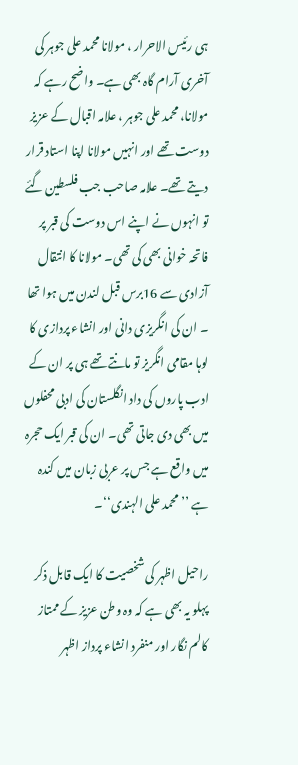ہی رئیس الاحرار ، مولانا محمد علی جوہر کی آخری آرام گاہ بھی ہے۔ واضح رہے کہ مولانا، محمد علی جوہر ، علامہ اقبال کے عزیز دوست تھے اور انہیں مولانا اپنا استاد قرار دیتے تھے۔ علامہ صاحب جب فلسطین گئے تو انہوں نے اپنے اس دوست کی قبر پر فاتحہ خوانی بھی کی تھی۔ مولانا کا انتقال آزادی سے 16برس قبل لندن میں ہوا تھا ۔ ان کی انگریزی دانی اور انشاء پردازی کا لوہا مقامی انگریز تو مانتے تھے ہی پر ان کے ادب پاروں کی داد انگلستان کی ادبی محفلوں میں بھی دی جاتی تھی۔ ان کی قبر ایک حجرہ میں واقع ہے جس پر عربی زبان میں کندہ ہے ’’ محمد علی الہندی‘‘۔

راحیل اظہر کی شخصیت کا ایک قابل ذکر پہلو یہ بھی ہے کہ وہ وطن عزیز کے ممتاز کالم نگار اور منفرد انشاء پرداز اظہر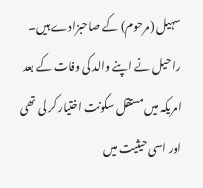سہیل (مرحوم) کے صاحبزادے ہیں۔ راحیل نے اپنے والد کی وفات کے بعد امریکہ میں مستقل سکونت اختیار کر لی تھی اور اسی حیثیت میں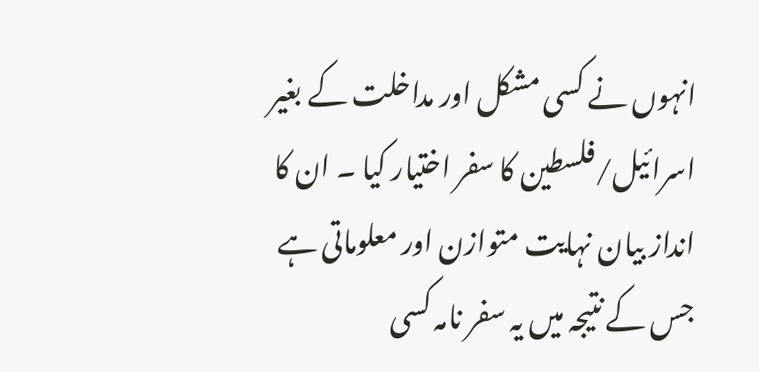انہوں نے کسی مشکل اور مداخلت کے بغیر اسرائیل/فلسطین کا سفر اختیار کیا ۔ ان کا انداز بیان نہایت متوازن اور معلوماتی ہے جس کے نتیجہ میں یہ سفر نامہ کسی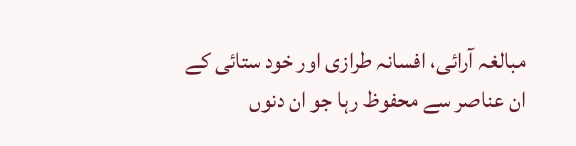مبالغہ آرائی، افسانہ طرازی اور خود ستائی کے ان عناصر سے محفوظ رہا جو ان دنوں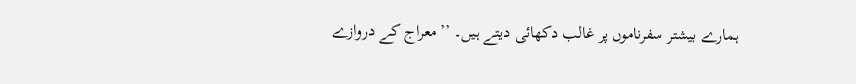ہمارے بیشتر سفرناموں پر غالب دکھائی دیتے ہیں۔ ’’معراج کے دروازے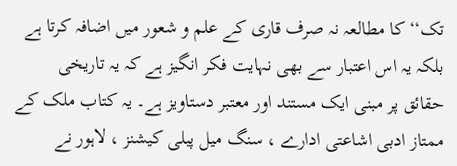تک‘‘ کا مطالعہ نہ صرف قاری کے علم و شعور میں اضافہ کرتا ہے بلکہ یہ اس اعتبار سے بھی نہایت فکر انگیز ہے کہ یہ تاریخی حقائق پر مبنی ایک مستند اور معتبر دستاویز ہے۔ یہ کتاب ملک کے ممتاز ادبی اشاعتی ادارے ، سنگ میل پبلی کیشنز ، لاہور نے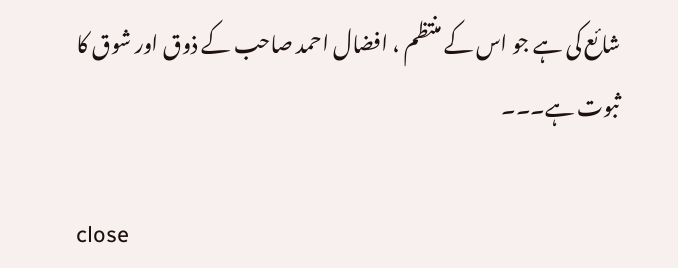شائع کی ہے جو اس کے منتظم ، افضال احمد صاحب کے ذوق اور شوق کا ثبوت ہے۔۔۔

close